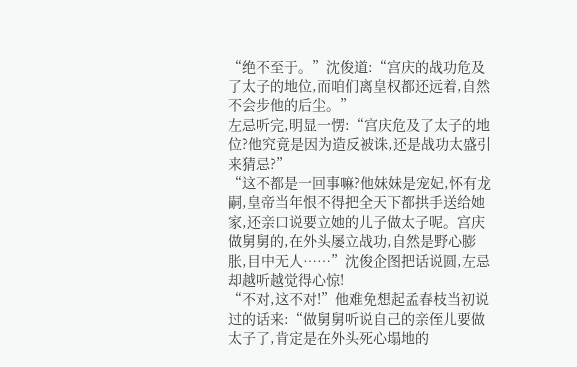“绝不至于。”沈俊道:“宫庆的战功危及了太子的地位,而咱们离皇权都还远着,自然不会步他的后尘。”
左忌听完,明显一愣:“宫庆危及了太子的地位?他究竟是因为造反被诛,还是战功太盛引来猜忌?”
“这不都是一回事嘛?他妹妹是宠妃,怀有龙嗣,皇帝当年恨不得把全天下都拱手送给她家,还亲口说要立她的儿子做太子呢。宫庆做舅舅的,在外头屡立战功,自然是野心膨胀,目中无人……”沈俊企图把话说圆,左忌却越听越觉得心惊!
“不对,这不对!”他难免想起孟春枝当初说过的话来:“做舅舅听说自己的亲侄儿要做太子了,肯定是在外头死心塌地的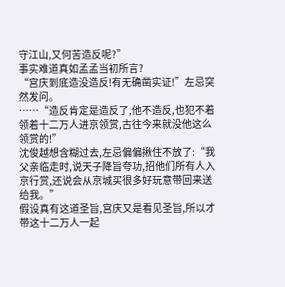守江山,又何苦造反呢?”
事实难道真如孟孟当初所言?
“宫庆到底造没造反!有无确凿实证!”左忌突然发问。
……“造反肯定是造反了,他不造反,也犯不着领着十二万人进京领赏,古往今来就没他这么领赏的!”
沈俊越想含糊过去,左忌偏偏揪住不放了:“我父亲临走时,说天子降旨夸功,招他们所有人入京行赏,还说会从京城买很多好玩意带回来送给我。”
假设真有这道圣旨,宫庆又是看见圣旨,所以才带这十二万人一起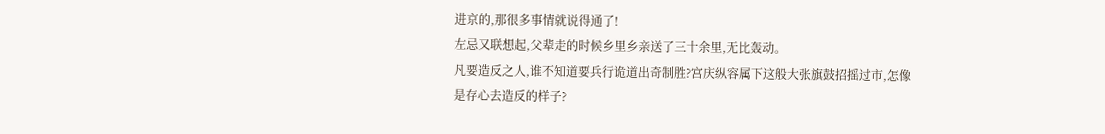进京的,那很多事情就说得通了!
左忌又联想起,父辈走的时候乡里乡亲送了三十余里,无比轰动。
凡要造反之人,谁不知道要兵行诡道出奇制胜?宫庆纵容属下这般大张旗鼓招摇过市,怎像是存心去造反的样子?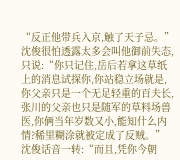“反正他带兵入京,触了天子忌。”沈俊很怕透露太多会叫他御前失态,只说:“你只记住,岳后若拿这草纸上的消息试探你,你站稳立场就是,你父亲只是一个无足轻重的百夫长,张川的父亲也只是随军的草料场兽医,你俩当年岁数又小,能知什么内情?稀里糊涂就被定成了反贼。”
沈俊话音一转:“而且,凭你今朝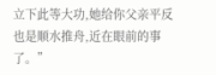立下此等大功,她给你父亲平反也是顺水推舟,近在眼前的事了。”